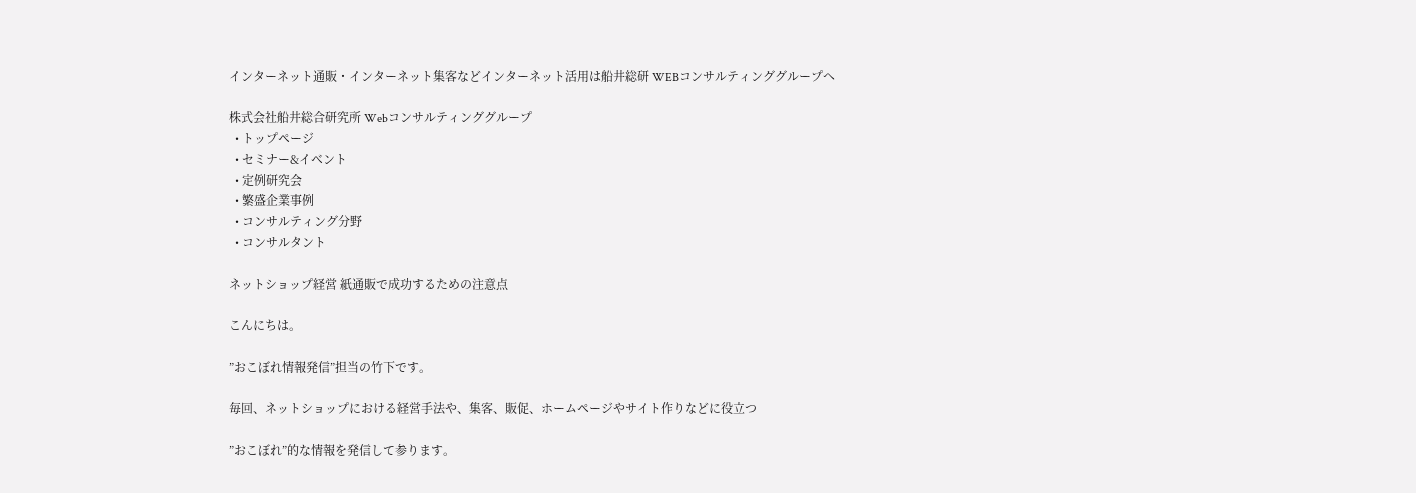インターネット通販・インターネット集客などインターネット活用は船井総研 WEBコンサルティンググループへ

株式会社船井総合研究所 Webコンサルティンググループ
  • トップページ
  • セミナー&イベント
  • 定例研究会
  • 繁盛企業事例
  • コンサルティング分野
  • コンサルタント

ネットショップ経営 紙通販で成功するための注意点

こんにちは。

”おこぼれ情報発信”担当の竹下です。

毎回、ネットショップにおける経営手法や、集客、販促、ホームページやサイト作りなどに役立つ

”おこぼれ”的な情報を発信して参ります。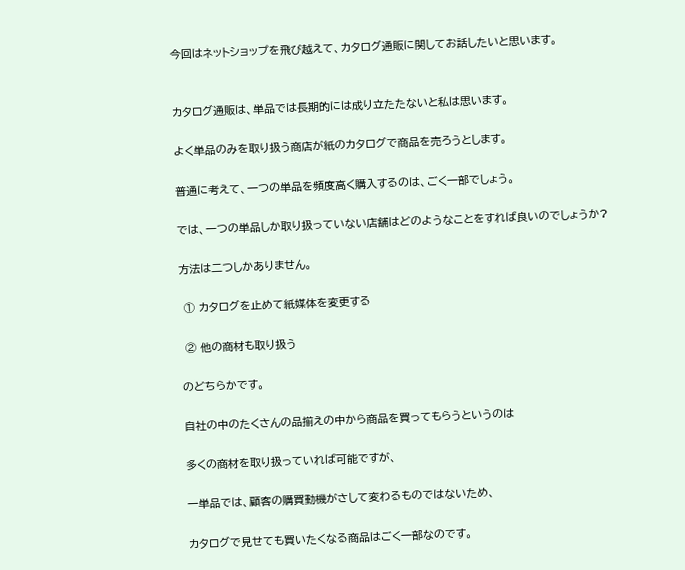今回はネットショップを飛び越えて、カタログ通販に関してお話したいと思います。


カタログ通販は、単品では長期的には成り立たたないと私は思います。

よく単品のみを取り扱う商店が紙のカタログで商品を売ろうとします。

普通に考えて、一つの単品を頻度高く購入するのは、ごく一部でしょう。

では、一つの単品しか取り扱っていない店舗はどのようなことをすれば良いのでしょうか?

方法は二つしかありません。

 ① カタログを止めて紙媒体を変更する

 ② 他の商材も取り扱う

のどちらかです。

自社の中のたくさんの品揃えの中から商品を買ってもらうというのは

多くの商材を取り扱っていれば可能ですが、

一単品では、顧客の購買動機がさして変わるものではないため、

カタログで見せても買いたくなる商品はごく一部なのです。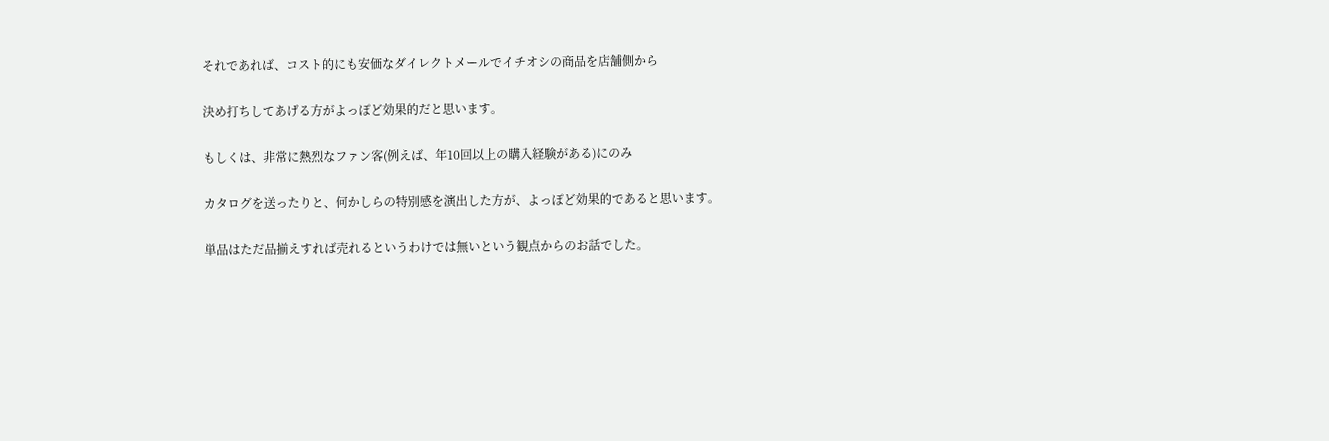それであれば、コスト的にも安価なダイレクトメールでイチオシの商品を店舗側から

決め打ちしてあげる方がよっぽど効果的だと思います。

もしくは、非常に熱烈なファン客(例えば、年10回以上の購入経験がある)にのみ

カタログを送ったりと、何かしらの特別感を演出した方が、よっぽど効果的であると思います。

単品はただ品揃えすれば売れるというわけでは無いという観点からのお話でした。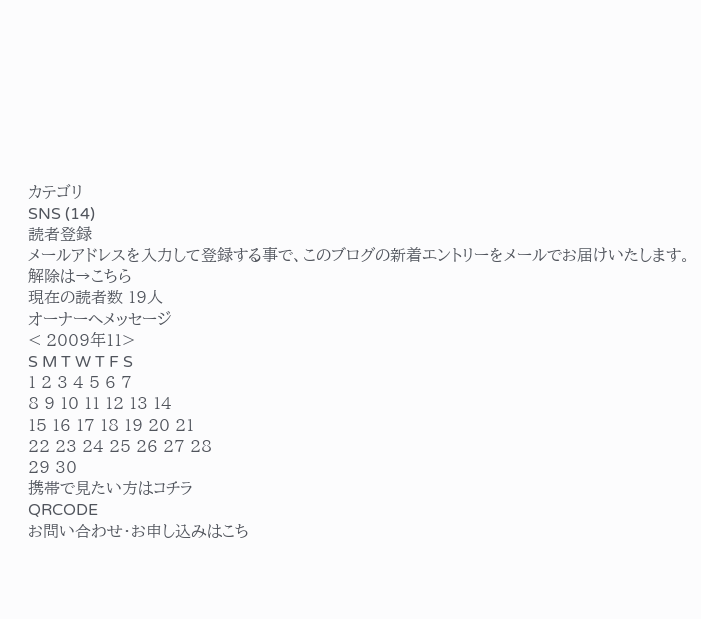カテゴリ
SNS (14)
読者登録
メールアドレスを入力して登録する事で、このブログの新着エントリーをメールでお届けいたします。 解除は→こちら
現在の読者数 19人
オーナーへメッセージ
< 2009年11>
S M T W T F S
1 2 3 4 5 6 7
8 9 10 11 12 13 14
15 16 17 18 19 20 21
22 23 24 25 26 27 28
29 30
携帯で見たい方はコチラ
QRCODE
お問い合わせ・お申し込みはこち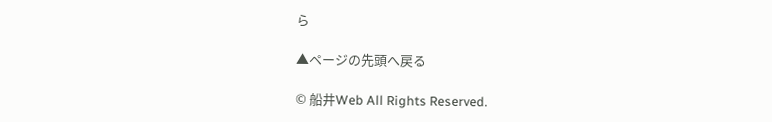ら

▲ページの先頭へ戻る

© 船井Web All Rights Reserved.